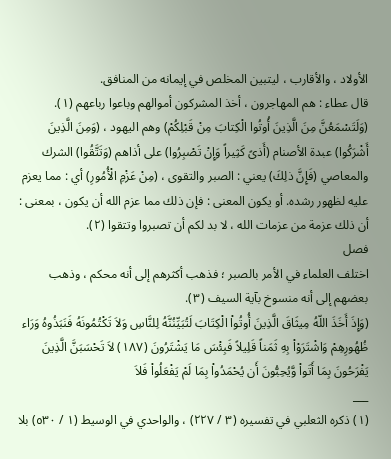الأولاد ، والأقارب ، ليتبين المخلص في إيمانه من المنافق.
قال عطاء : هم المهاجرون ، أخذ المشركون أموالهم وباعوا رباعهم (١).
(وَلَتَسْمَعُنَّ مِنَ الَّذِينَ أُوتُوا الْكِتابَ مِنْ قَبْلِكُمْ) وهم اليهود ، (وَمِنَ الَّذِينَ أَشْرَكُوا) عبدة الأصنام (أَذىً كَثِيراً وَإِنْ تَصْبِرُوا) على أذاهم (وَتَتَّقُوا) الشرك والمعاصي (فَإِنَّ ذلِكَ) يعني : الصبر والتقوى ، (مِنْ عَزْمِ الْأُمُورِ) أي : مما يعزم عليه لظهور رشده. أو يكون المعنى : فإن ذلك مما عزم الله أن يكون ، بمعنى : أن ذلك عزمة من عزمات الله ، لا بد لكم أن تصبروا وتتقوا (٢).
فصل
اختلف العلماء في الأمر بالصبر ؛ فذهب أكثرهم إلى أنه محكم ، وذهب بعضهم إلى أنه منسوخ بآية السيف (٣).
(وَإِذَ أَخَذَ اللّهُ مِيثَاقَ الَّذِينَ أُوتُواْ الْكِتَابَ لَتُبَيِّنُنَّهُ لِلنَّاسِ وَلاَ تَكْتُمُونَهُ فَنَبَذُوهُ وَرَاء ظُهُورِهِمْ وَاشْتَرَوْاْ بِهِ ثَمَناً قَلِيلاً فَبِئْسَ مَا يَشْتَرُونَ (١٨٧) لاَ تَحْسَبَنَّ الَّذِينَ يَفْرَحُونَ بِمَا أَتَواْ وَّيُحِبُّونَ أَن يُحْمَدُواْ بِمَا لَمْ يَفْعَلُواْ فَلاَ
___
(١) ذكره الثعلبي في تفسيره (٣ / ٢٢٧) ، والواحدي في الوسيط (١ / ٥٣٠) بلا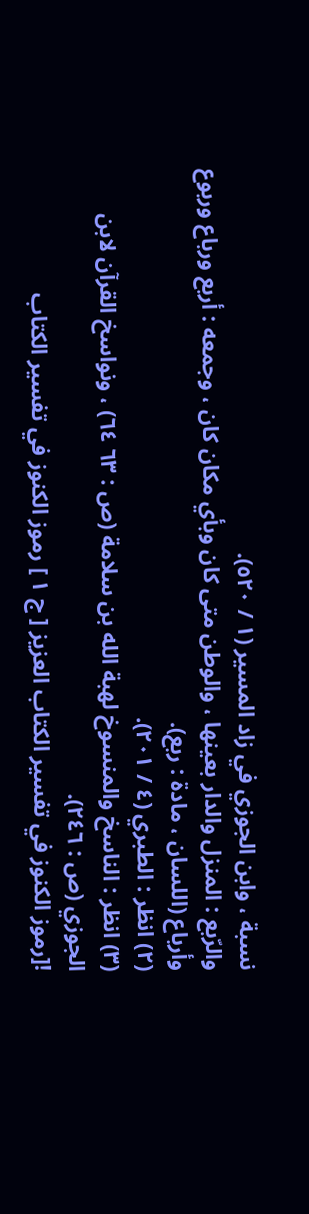نسبة ، وابن الجوزي في زاد المسير (١ / ٥٢٠).
والرّبع : المنزل والدار بعينها ، والوطن متى كان وبأي مكان كان ، وجمعه : أربع ورباع وربوع وأرباع (اللسان ، مادة : ربع).
(٢) انظر : الطبري (٤ / ٢٠١).
(٣) انظر : الناسخ والمنسوخ لهبة الله بن سلامة (ص : ٦٣ ٦٤) ، ونواسخ القرآن لابن الجوزي (ص : ٢٤٦).
![رموز الكنوز في تفسير الكتاب العزيز [ ج ١ ] رموز الكنوز في تفسير الكتاب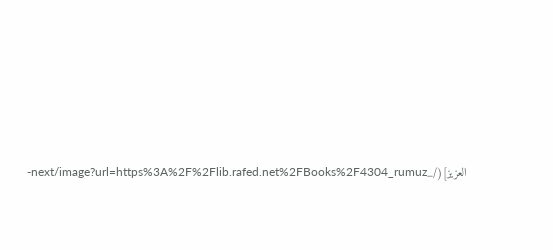العزيز](/_next/image?url=https%3A%2F%2Flib.rafed.net%2FBooks%2F4304_rumuz-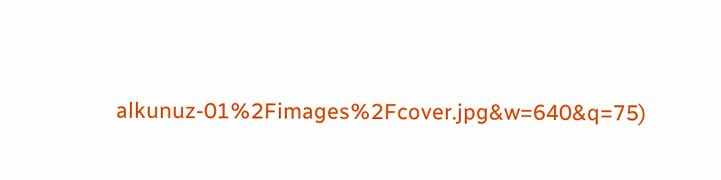alkunuz-01%2Fimages%2Fcover.jpg&w=640&q=75)